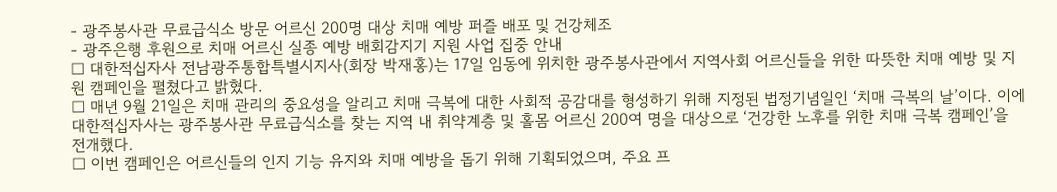- 광주봉사관 무료급식소 방문 어르신 200명 대상 치매 예방 퍼즐 배포 및 건강체조
- 광주은행 후원으로 치매 어르신 실종 예방 배회감지기 지원 사업 집중 안내
□ 대한적십자사 전남광주통합특별시지사(회장 박재홍)는 17일 임동에 위치한 광주봉사관에서 지역사회 어르신들을 위한 따뜻한 치매 예방 및 지원 캠페인을 펼쳤다고 밝혔다.
□ 매년 9월 21일은 치매 관리의 중요성을 알리고 치매 극복에 대한 사회적 공감대를 형성하기 위해 지정된 법정기념일인 ‘치매 극복의 날’이다. 이에 대한적십자사는 광주봉사관 무료급식소를 찾는 지역 내 취약계층 및 홀몸 어르신 200여 명을 대상으로 ‘건강한 노후를 위한 치매 극복 캠페인’을 전개했다.
□ 이번 캠페인은 어르신들의 인지 기능 유지와 치매 예방을 돕기 위해 기획되었으며, 주요 프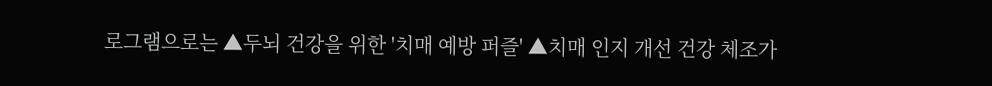로그램으로는 ▲두뇌 건강을 위한 '치매 예방 퍼즐' ▲치매 인지 개선 건강 체조가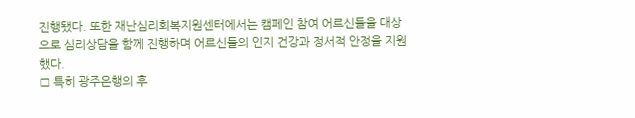진행됐다. 또한 재난심리회복지원센터에서는 캠페인 참여 어르신들을 대상으로 심리상담을 함께 진행하며 어르신들의 인지 건강과 정서적 안정을 지원했다.
□ 특히 광주은행의 후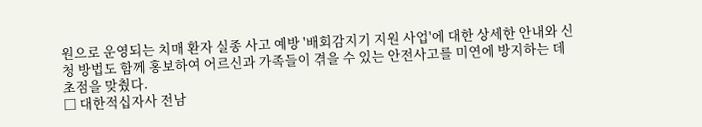원으로 운영되는 치매 환자 실종 사고 예방 '배회감지기 지원 사업'에 대한 상세한 안내와 신청 방법도 함께 홍보하여 어르신과 가족들이 겪을 수 있는 안전사고를 미연에 방지하는 데 초점을 맞췄다.
□ 대한적십자사 전남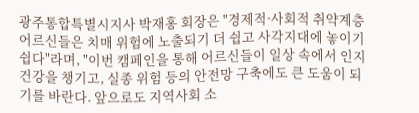광주통합특별시지사 박재홍 회장은 "경제적·사회적 취약계층 어르신들은 치매 위험에 노출되기 더 쉽고 사각지대에 놓이기 쉽다"라며, "이번 캠페인을 통해 어르신들이 일상 속에서 인지 건강을 챙기고, 실종 위험 등의 안전망 구축에도 큰 도움이 되기를 바란다. 앞으로도 지역사회 소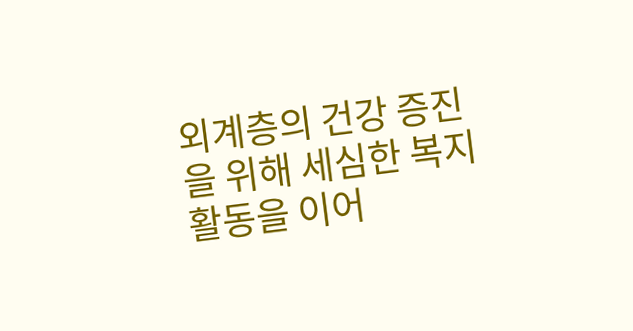외계층의 건강 증진을 위해 세심한 복지 활동을 이어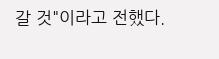갈 것"이라고 전했다.